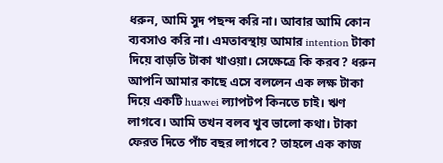ধরুন, আমি সুদ পছন্দ করি না। আবার আমি কোন ব্যবসাও করি না। এমতাবস্থায় আমার intention টাকা দিয়ে বাড়তি টাকা খাওয়া। সেক্ষেত্রে কি করব? ধরুন আপনি আমার কাছে এসে বললেন এক লক্ষ টাকা দিয়ে একটি huawei ল্যাপটপ কিনতে চাই। ঋণ লাগবে। আমি তখন বলব খুব ভালো কথা। টাকা ফেরত দিতে পাঁচ বছর লাগবে? তাহলে এক কাজ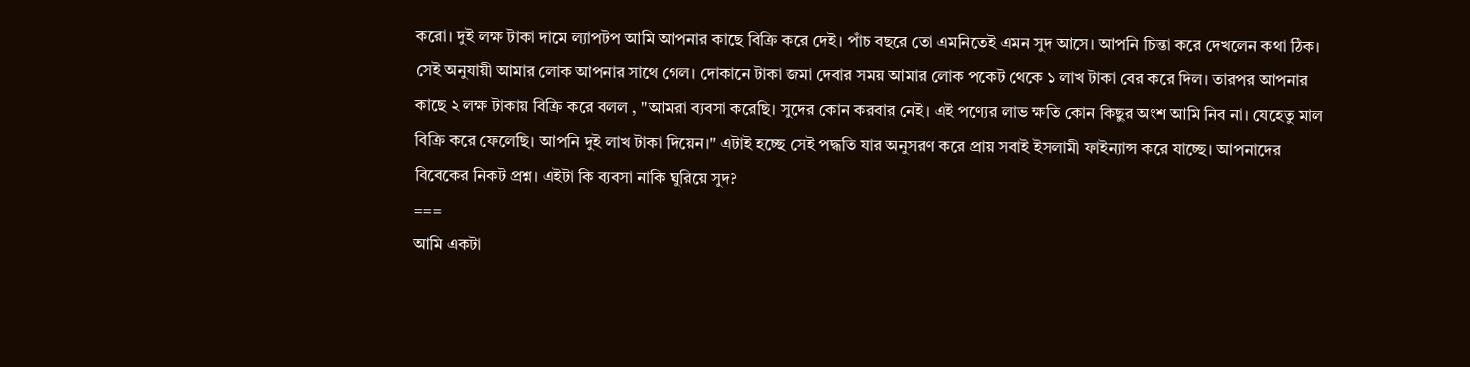করো। দুই লক্ষ টাকা দামে ল্যাপটপ আমি আপনার কাছে বিক্রি করে দেই। পাঁচ বছরে তো এমনিতেই এমন সুদ আসে। আপনি চিন্তা করে দেখলেন কথা ঠিক। সেই অনুযায়ী আমার লোক আপনার সাথে গেল। দোকানে টাকা জমা দেবার সময় আমার লোক পকেট থেকে ১ লাখ টাকা বের করে দিল। তারপর আপনার কাছে ২ লক্ষ টাকায় বিক্রি করে বলল , "আমরা ব্যবসা করেছি। সুদের কোন করবার নেই। এই পণ্যের লাভ ক্ষতি কোন কিছুর অংশ আমি নিব না। যেহেতু মাল বিক্রি করে ফেলেছি। আপনি দুই লাখ টাকা দিয়েন।" এটাই হচ্ছে সেই পদ্ধতি যার অনুসরণ করে প্রায় সবাই ইসলামী ফাইন্যান্স করে যাচ্ছে। আপনাদের বিবেকের নিকট প্রশ্ন। এইটা কি ব্যবসা নাকি ঘুরিয়ে সুদ?
===
আমি একটা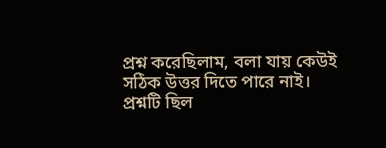প্রশ্ন করেছিলাম, বলা যায় কেউই সঠিক উত্তর দিতে পারে নাই।
প্রশ্নটি ছিল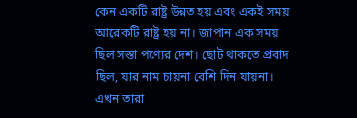কেন একটি রাষ্ট্র উন্নত হয় এবং একই সময় আরেকটি রাষ্ট্র হয় না। জাপান এক সময় ছিল সস্তা পণ্যের দেশ। ছোট থাকতে প্রবাদ ছিল, যার নাম চায়না বেশি দিন যায়না।
এখন তারা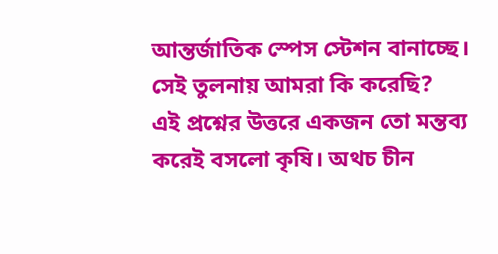আন্তর্জাতিক স্পেস স্টেশন বানাচ্ছে। সেই তুলনায় আমরা কি করেছি?
এই প্রশ্নের উত্তরে একজন তো মন্তব্য করেই বসলো কৃষি। অথচ চীন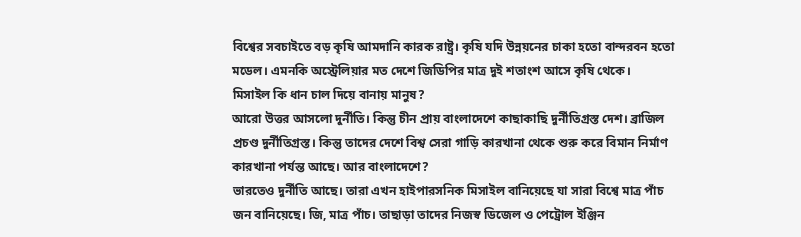বিশ্বের সবচাইতে বড় কৃষি আমদানি কারক রাষ্ট্র। কৃষি যদি উন্নয়নের চাকা হতো বান্দরবন হতো মডেল। এমনকি অস্ট্রেলিয়ার মত দেশে জিডিপির মাত্র দুই শতাংশ আসে কৃষি থেকে।
মিসাইল কি ধান চাল দিয়ে বানায় মানুষ?
আরো উত্তর আসলো দুর্নীতি। কিন্তু চীন প্রায় বাংলাদেশে কাছাকাছি দুর্নীতিগ্রস্ত দেশ। ব্রাজিল প্রচণ্ড দুর্নীতিগ্রস্ত। কিন্তু তাদের দেশে বিশ্ব সেরা গাড়ি কারখানা থেকে শুরু করে বিমান নির্মাণ কারখানা পর্যন্ত আছে। আর বাংলাদেশে?
ভারতেও দুর্নীতি আছে। তারা এখন হাইপারসনিক মিসাইল বানিয়েছে যা সারা বিশ্বে মাত্র পাঁচ জন বানিয়েছে। জি, মাত্র পাঁচ। তাছাড়া তাদের নিজস্ব ডিজেল ও পেট্রোল ইঞ্জিন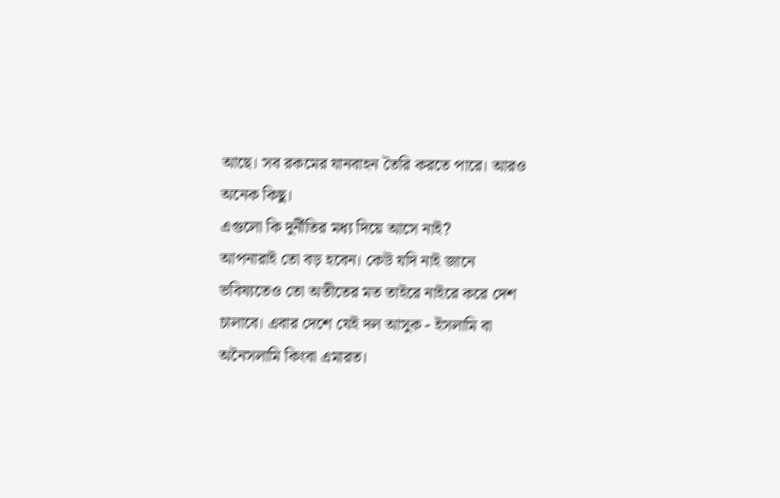আছে। সব রকমের যানবাহন তৈরি করতে পারে। আরও অনেক কিছু।
এগুলো কি দুর্নীতির মধ্য দিয়ে আসে নাই?
আপনারাই তো বড় হবেন। কেউ যদি নাই জানে ভবিষ্যতেও তো অতীতের মত তাইরে নাইরে করে দেশ চালাবে। এবার দেশে যেই দল আসুক - ইসলামি বা অনৈসলামি কিংবা এমারত।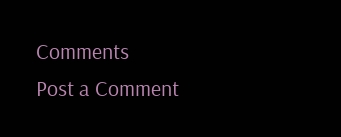Comments
Post a Comment